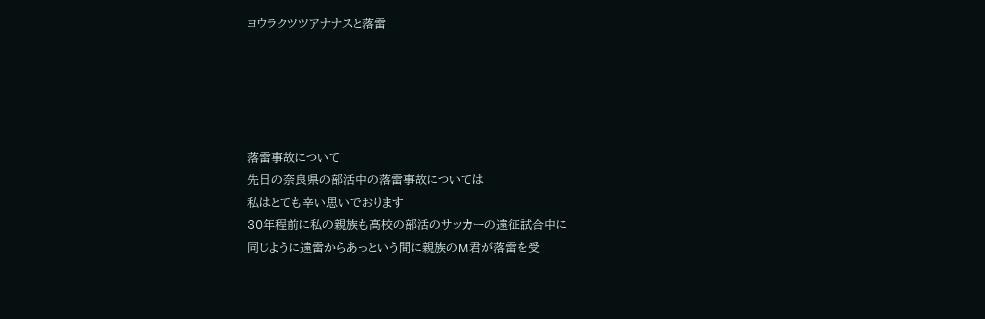ヨウラクツツアナナスと落雷





落雷事故について
先日の奈良県の部活中の落雷事故については
私はとても辛い思いでおります
30年程前に私の親族も高校の部活のサッカーの遠征試合中に
同じように遠雷からあっという間に親族のM君が落雷を受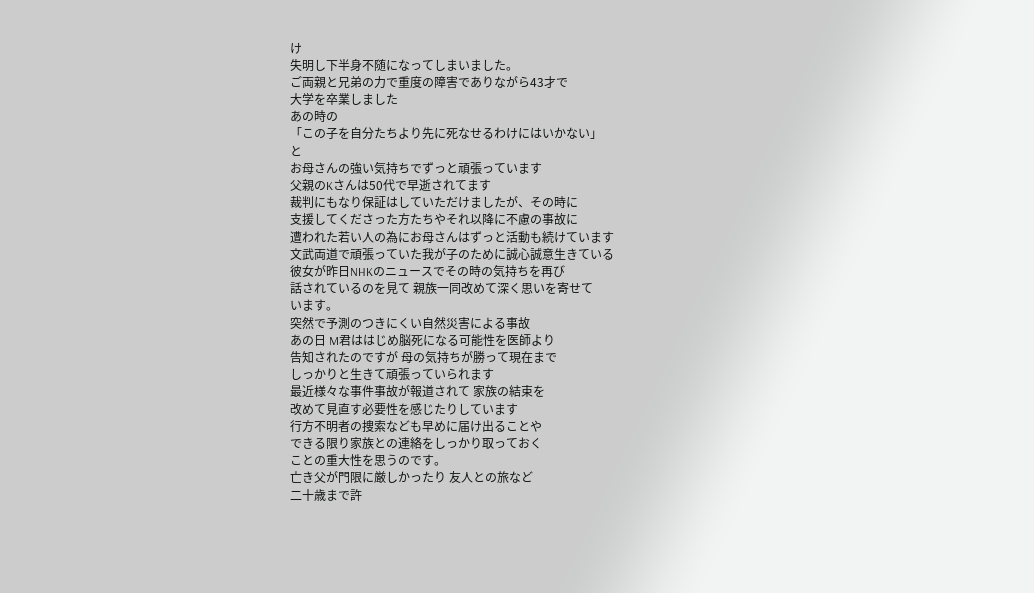け
失明し下半身不随になってしまいました。
ご両親と兄弟の力で重度の障害でありながら43才で
大学を卒業しました
あの時の
「この子を自分たちより先に死なせるわけにはいかない」
と
お母さんの強い気持ちでずっと頑張っています
父親のKさんは50代で早逝されてます
裁判にもなり保証はしていただけましたが、その時に
支援してくださった方たちやそれ以降に不慮の事故に
遭われた若い人の為にお母さんはずっと活動も続けています
文武両道で頑張っていた我が子のために誠心誠意生きている
彼女が昨日NHKのニュースでその時の気持ちを再び
話されているのを見て 親族一同改めて深く思いを寄せて
います。
突然で予測のつきにくい自然災害による事故
あの日 M君ははじめ脳死になる可能性を医師より
告知されたのですが 母の気持ちが勝って現在まで
しっかりと生きて頑張っていられます
最近様々な事件事故が報道されて 家族の結束を
改めて見直す必要性を感じたりしています
行方不明者の捜索なども早めに届け出ることや
できる限り家族との連絡をしっかり取っておく
ことの重大性を思うのです。
亡き父が門限に厳しかったり 友人との旅など
二十歳まで許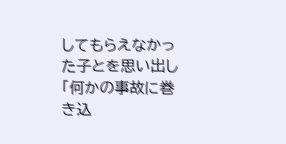してもらえなかった子とを思い出し
「何かの事故に巻き込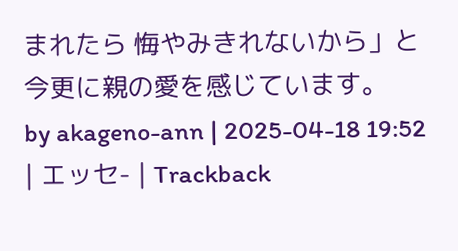まれたら 悔やみきれないから」と
今更に親の愛を感じています。
by akageno-ann | 2025-04-18 19:52 | エッセ- | Trackback